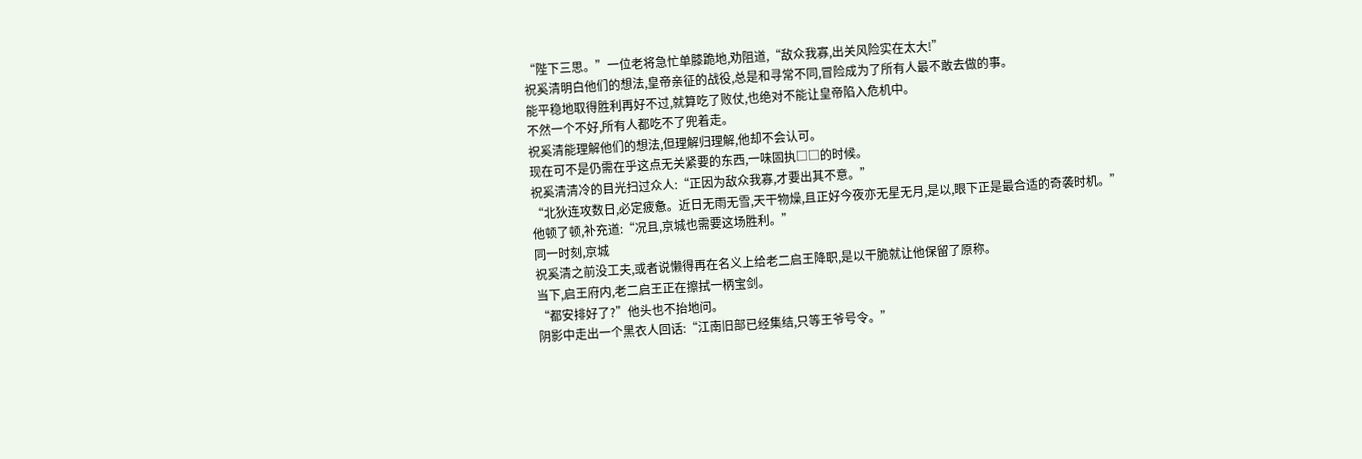“陛下三思。”一位老将急忙单膝跪地,劝阻道,“敌众我寡,出关风险实在太大!”
祝奚清明白他们的想法,皇帝亲征的战役,总是和寻常不同,冒险成为了所有人最不敢去做的事。
能平稳地取得胜利再好不过,就算吃了败仗,也绝对不能让皇帝陷入危机中。
不然一个不好,所有人都吃不了兜着走。
祝奚清能理解他们的想法,但理解归理解,他却不会认可。
现在可不是仍需在乎这点无关紧要的东西,一味固执□□的时候。
祝奚清清冷的目光扫过众人:“正因为敌众我寡,才要出其不意。”
“北狄连攻数日,必定疲惫。近日无雨无雪,天干物燥,且正好今夜亦无星无月,是以,眼下正是最合适的奇袭时机。”
他顿了顿,补充道:“况且,京城也需要这场胜利。”
同一时刻,京城
祝奚清之前没工夫,或者说懒得再在名义上给老二启王降职,是以干脆就让他保留了原称。
当下,启王府内,老二启王正在擦拭一柄宝剑。
“都安排好了?”他头也不抬地问。
阴影中走出一个黑衣人回话:“江南旧部已经集结,只等王爷号令。”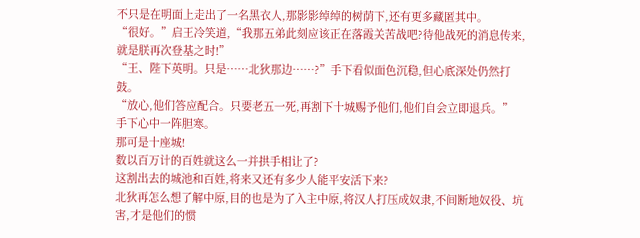不只是在明面上走出了一名黑衣人,那影影绰绰的树荫下,还有更多藏匿其中。
“很好。”启王冷笑道,“我那五弟此刻应该正在落霞关苦战吧?待他战死的消息传来,就是朕再次登基之时!”
“王、陛下英明。只是……北狄那边……?”手下看似面色沉稳,但心底深处仍然打鼓。
“放心,他们答应配合。只要老五一死,再割下十城赐予他们,他们自会立即退兵。”
手下心中一阵胆寒。
那可是十座城!
数以百万计的百姓就这么一并拱手相让了?
这割出去的城池和百姓,将来又还有多少人能平安活下来?
北狄再怎么想了解中原,目的也是为了入主中原,将汉人打压成奴隶,不间断地奴役、坑害,才是他们的惯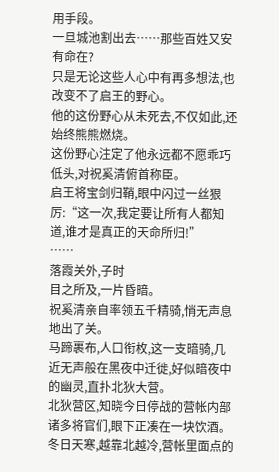用手段。
一旦城池割出去……那些百姓又安有命在?
只是无论这些人心中有再多想法,也改变不了启王的野心。
他的这份野心从未死去,不仅如此,还始终熊熊燃烧。
这份野心注定了他永远都不愿乖巧低头,对祝奚清俯首称臣。
启王将宝剑归鞘,眼中闪过一丝狠厉:“这一次,我定要让所有人都知道,谁才是真正的天命所归!”
……
落霞关外,子时
目之所及,一片昏暗。
祝奚清亲自率领五千精骑,悄无声息地出了关。
马蹄裹布,人口衔枚,这一支暗骑,几近无声般在黑夜中迁徙,好似暗夜中的幽灵,直扑北狄大营。
北狄营区,知晓今日停战的营帐内部诸多将官们,眼下正凑在一块饮酒。
冬日天寒,越靠北越冷,营帐里面点的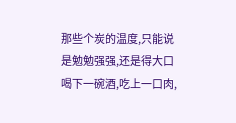那些个炭的温度,只能说是勉勉强强,还是得大口喝下一碗酒,吃上一口肉,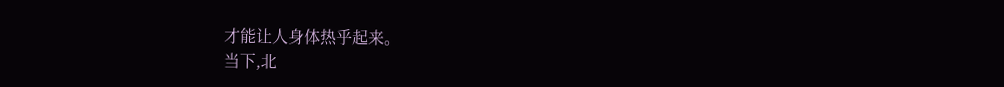才能让人身体热乎起来。
当下,北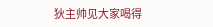狄主帅见大家喝得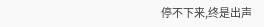停不下来,终是出声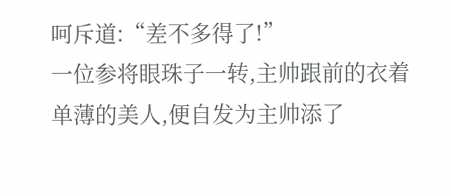呵斥道:“差不多得了!”
一位参将眼珠子一转,主帅跟前的衣着单薄的美人,便自发为主帅添了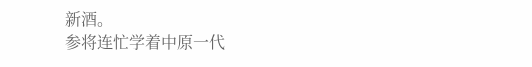新酒。
参将连忙学着中原一代